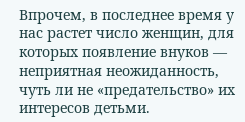Впрочем, в последнее время у нас растет число женщин, для которых появление внуков — неприятная неожиданность, чуть ли не «предательство» их интересов детьми.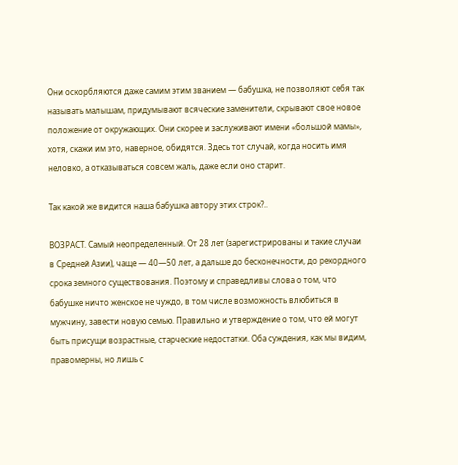Они оскорбляются даже самим этим званием — бабушка, не позволяют себя так называть малышам, придумывают всяческие заменители, скрывают свое новое положение от окружающих. Они скорее и заслуживают имени «большой мамы», хотя, скажи им это, наверное, обидятся. Здесь тот случай, когда носить имя неловко, а отказываться совсем жаль, даже если оно старит.

Так какой же видится наша бабушка автору этих строк?..

ВОЗРАСТ. Самый неопределенный. От 28 лет (зарегистрированы и такие случаи в Средней Азии), чаще — 40—50 лет, а дальше до бесконечности, до рекордного срока земного существования. Поэтому и справедливы слова о том, что бабушке ничто женское не чуждо, в том числе возможность влюбиться в мужчину, завести новую семью. Правильно и утверждение о том, что ей могут быть присущи возрастные, старческие недостатки. Оба суждения, как мы видим, правомерны, но лишь с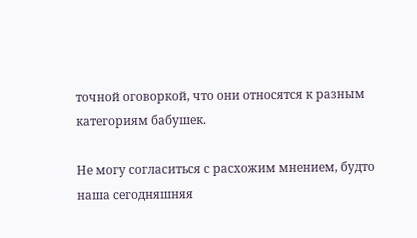точной оговоркой, что они относятся к разным категориям бабушек.

Не могу согласиться с расхожим мнением, будто наша сегодняшняя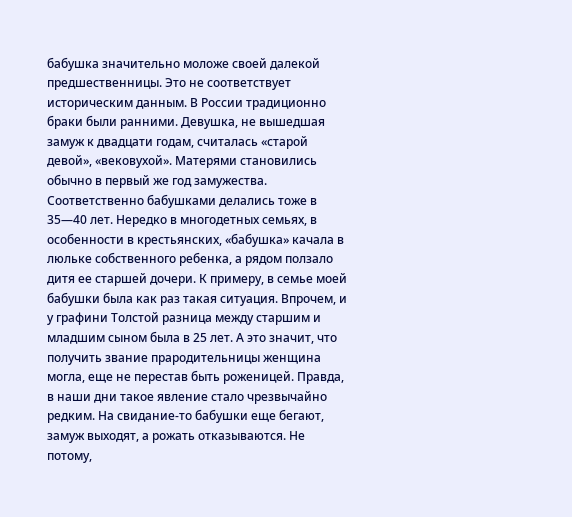бабушка значительно моложе своей далекой предшественницы. Это не соответствует историческим данным. В России традиционно браки были ранними. Девушка, не вышедшая замуж к двадцати годам, считалась «старой девой», «вековухой». Матерями становились обычно в первый же год замужества. Соответственно бабушками делались тоже в 35—40 лет. Нередко в многодетных семьях, в особенности в крестьянских, «бабушка» качала в люльке собственного ребенка, а рядом ползало дитя ее старшей дочери. К примеру, в семье моей бабушки была как раз такая ситуация. Впрочем, и у графини Толстой разница между старшим и младшим сыном была в 25 лет. А это значит, что получить звание прародительницы женщина могла, еще не перестав быть роженицей. Правда, в наши дни такое явление стало чрезвычайно редким. На свидание-то бабушки еще бегают, замуж выходят, а рожать отказываются. Не потому,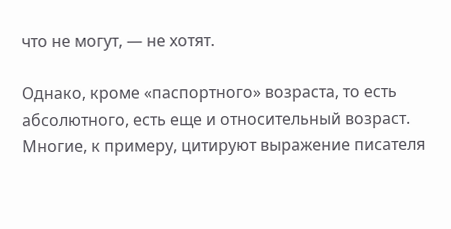что не могут, — не хотят.

Однако, кроме «паспортного» возраста, то есть абсолютного, есть еще и относительный возраст. Многие, к примеру, цитируют выражение писателя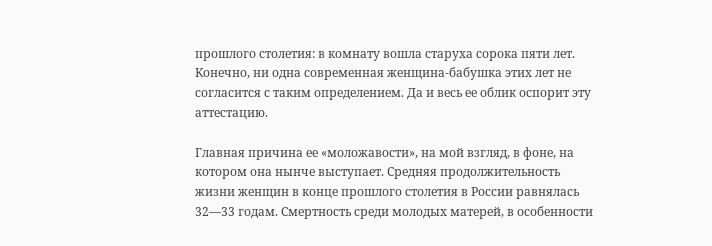прошлого столетия: в комнату вошла старуха сорока пяти лет. Конечно, ни одна современная женщина-бабушка этих лет не согласится с таким определением. Да и весь ее облик оспорит эту аттестацию.

Главная причина ее «моложавости», на мой взгляд, в фоне, на котором она нынче выступает. Средняя продолжительность жизни женщин в конце прошлого столетия в России равнялась 32—33 годам. Смертность среди молодых матерей, в особенности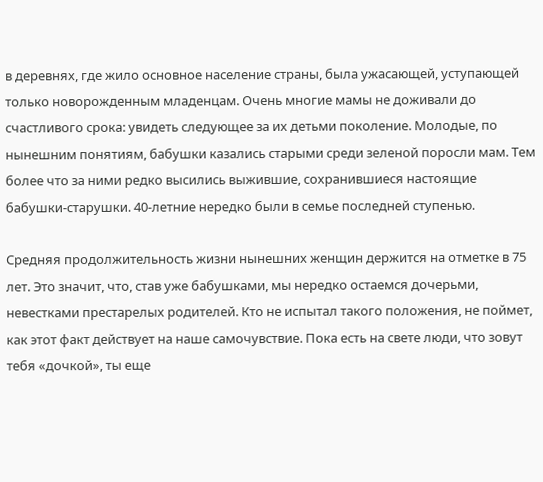в деревнях, где жило основное население страны, была ужасающей, уступающей только новорожденным младенцам. Очень многие мамы не доживали до счастливого срока: увидеть следующее за их детьми поколение. Молодые, по нынешним понятиям, бабушки казались старыми среди зеленой поросли мам. Тем более что за ними редко высились выжившие, сохранившиеся настоящие бабушки-старушки. 40-летние нередко были в семье последней ступенью.

Средняя продолжительность жизни нынешних женщин держится на отметке в 75 лет. Это значит, что, став уже бабушками, мы нередко остаемся дочерьми, невестками престарелых родителей. Кто не испытал такого положения, не поймет, как этот факт действует на наше самочувствие. Пока есть на свете люди, что зовут тебя «дочкой», ты еще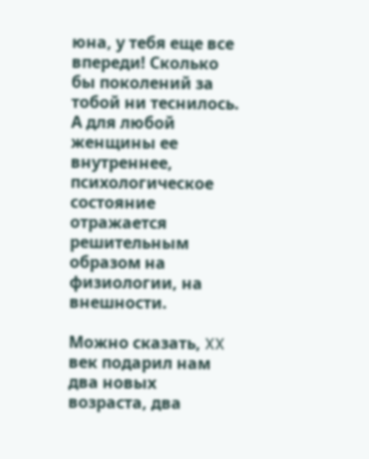юна, у тебя еще все впереди! Сколько бы поколений за тобой ни теснилось. А для любой женщины ее внутреннее, психологическое состояние отражается решительным образом на физиологии, на внешности.

Можно сказать, XX век подарил нам два новых возраста, два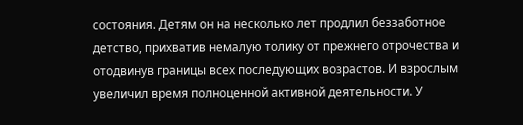состояния. Детям он на несколько лет продлил беззаботное детство, прихватив немалую толику от прежнего отрочества и отодвинув границы всех последующих возрастов. И взрослым увеличил время полноценной активной деятельности. У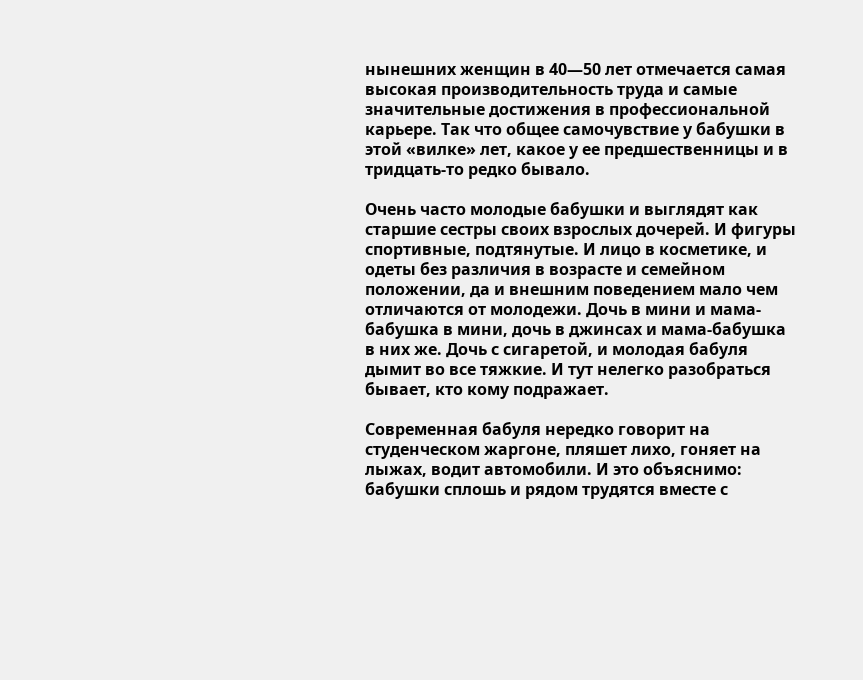нынешних женщин в 40—50 лет отмечается самая высокая производительность труда и самые значительные достижения в профессиональной карьере. Так что общее самочувствие у бабушки в этой «вилке» лет, какое у ее предшественницы и в тридцать-то редко бывало.

Очень часто молодые бабушки и выглядят как старшие сестры своих взрослых дочерей. И фигуры спортивные, подтянутые. И лицо в косметике, и одеты без различия в возрасте и семейном положении, да и внешним поведением мало чем отличаются от молодежи. Дочь в мини и мама-бабушка в мини, дочь в джинсах и мама-бабушка в них же. Дочь с сигаретой, и молодая бабуля дымит во все тяжкие. И тут нелегко разобраться бывает, кто кому подражает.

Современная бабуля нередко говорит на студенческом жаргоне, пляшет лихо, гоняет на лыжах, водит автомобили. И это объяснимо: бабушки сплошь и рядом трудятся вместе с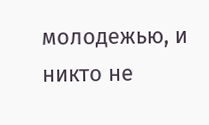молодежью, и никто не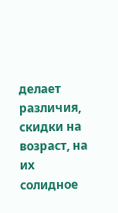делает различия, скидки на возраст, на их солидное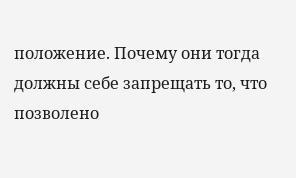положение. Почему они тогда должны себе запрещать то, что позволено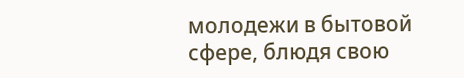молодежи в бытовой сфере, блюдя свою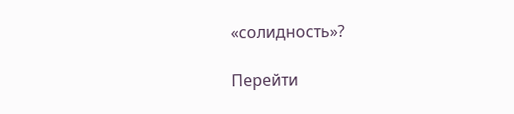«солидность»?

Перейти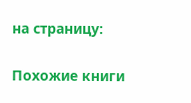на страницу:

Похожие книги